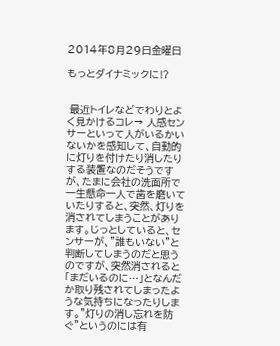2014年8月29日金曜日

もっとダイナミックに⁉


 最近トイレなどでわりとよく見かけるコレ→ 人感センサーといって人がいるかいないかを感知して、自動的に灯りを付けたり消したりする装置なのだそうですが、たまに会社の洗面所で一生懸命一人で歯を磨いていたりすると、突然、灯りを消されてしまうことがあります。じっとしていると、センサーが、”誰もいない”と判断してしまうのだと思うのですが、突然消されると「まだいるのに…」となんだか取り残されてしまったような気持ちになったりします。”灯りの消し忘れを防ぐ”というのには有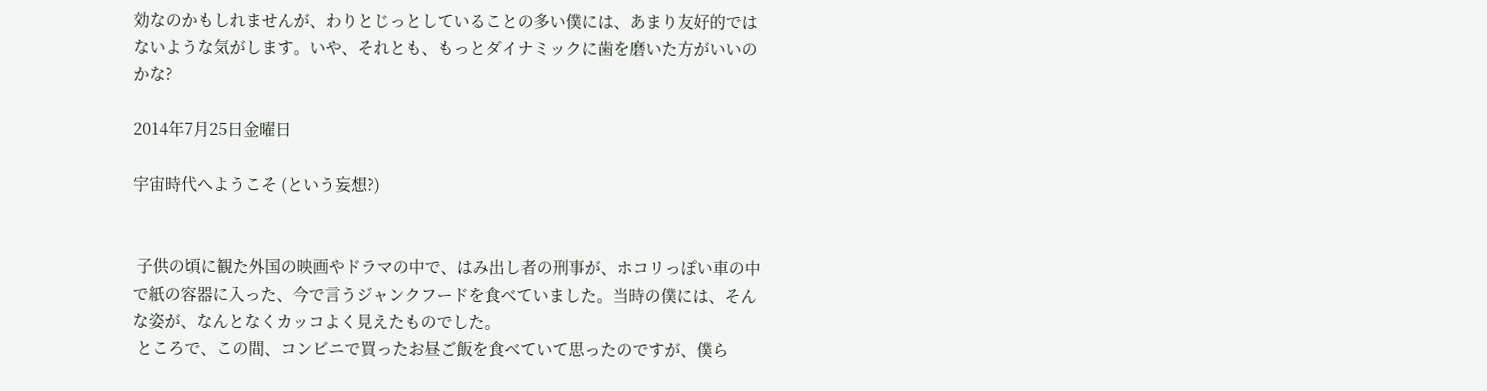効なのかもしれませんが、わりとじっとしていることの多い僕には、あまり友好的ではないような気がします。いや、それとも、もっとダイナミックに歯を磨いた方がいいのかな?

2014年7月25日金曜日

宇宙時代へようこそ (という妄想?)


 子供の頃に観た外国の映画やドラマの中で、はみ出し者の刑事が、ホコリっぽい車の中で紙の容器に入った、今で言うジャンクフードを食べていました。当時の僕には、そんな姿が、なんとなくカッコよく見えたものでした。
 ところで、この間、コンビニで買ったお昼ご飯を食べていて思ったのですが、僕ら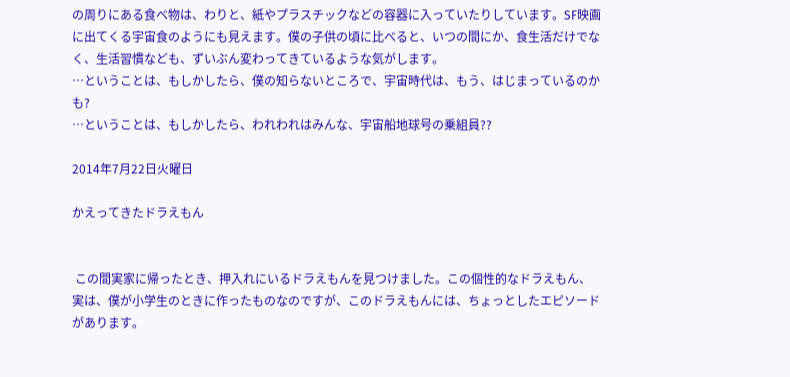の周りにある食べ物は、わりと、紙やプラスチックなどの容器に入っていたりしています。SF映画に出てくる宇宙食のようにも見えます。僕の子供の頃に比べると、いつの間にか、食生活だけでなく、生活習慣なども、ずいぶん変わってきているような気がします。
…ということは、もしかしたら、僕の知らないところで、宇宙時代は、もう、はじまっているのかも?
…ということは、もしかしたら、われわれはみんな、宇宙船地球号の乗組員??

2014年7月22日火曜日

かえってきたドラえもん


 この間実家に帰ったとき、押入れにいるドラえもんを見つけました。この個性的なドラえもん、実は、僕が小学生のときに作ったものなのですが、このドラえもんには、ちょっとしたエピソードがあります。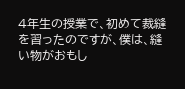4年生の授業で、初めて裁縫を習ったのですが、僕は、縫い物がおもし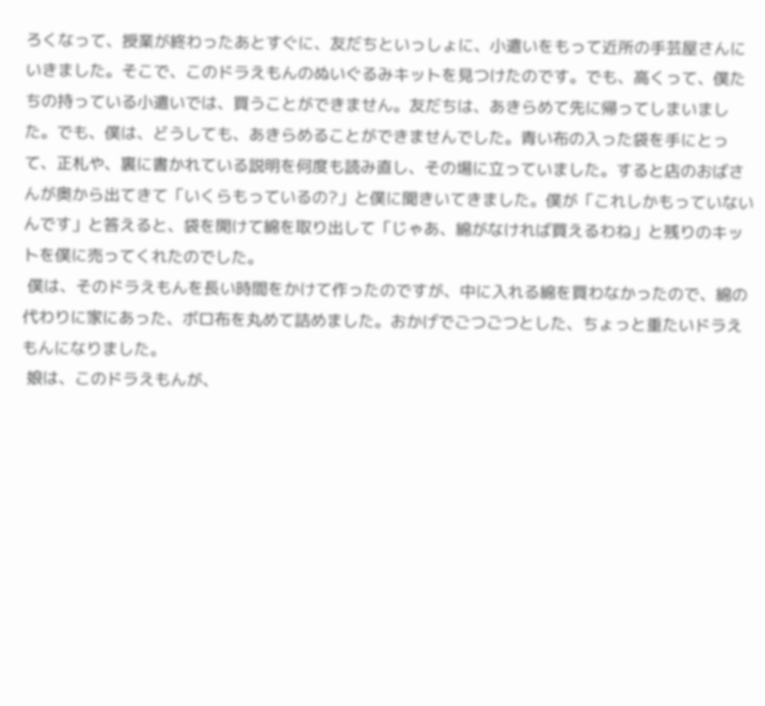ろくなって、授業が終わったあとすぐに、友だちといっしょに、小遣いをもって近所の手芸屋さんにいきました。そこで、このドラえもんのぬいぐるみキットを見つけたのです。でも、高くって、僕たちの持っている小遣いでは、買うことができません。友だちは、あきらめて先に帰ってしまいました。でも、僕は、どうしても、あきらめることができませんでした。青い布の入った袋を手にとって、正札や、裏に書かれている説明を何度も読み直し、その場に立っていました。すると店のおばさんが奥から出てきて「いくらもっているの?」と僕に聞きいてきました。僕が「これしかもっていないんです」と答えると、袋を開けて綿を取り出して「じゃあ、綿がなければ買えるわね」と残りのキットを僕に売ってくれたのでした。
 僕は、そのドラえもんを長い時間をかけて作ったのですが、中に入れる綿を買わなかったので、綿の代わりに家にあった、ボロ布を丸めて詰めました。おかげでごつごつとした、ちょっと重たいドラえもんになりました。
 娘は、このドラえもんが、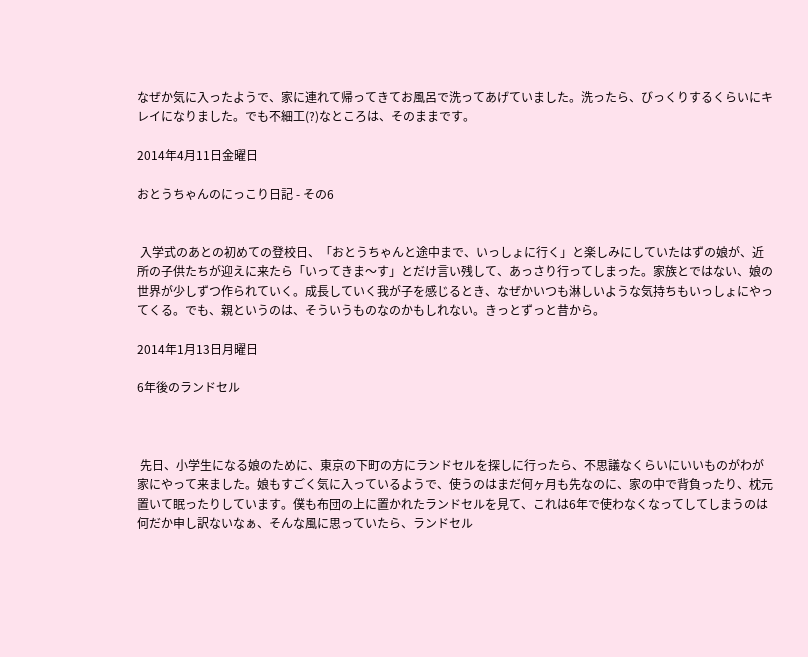なぜか気に入ったようで、家に連れて帰ってきてお風呂で洗ってあげていました。洗ったら、びっくりするくらいにキレイになりました。でも不細工(?)なところは、そのままです。

2014年4月11日金曜日

おとうちゃんのにっこり日記 - その6


 入学式のあとの初めての登校日、「おとうちゃんと途中まで、いっしょに行く」と楽しみにしていたはずの娘が、近所の子供たちが迎えに来たら「いってきま〜す」とだけ言い残して、あっさり行ってしまった。家族とではない、娘の世界が少しずつ作られていく。成長していく我が子を感じるとき、なぜかいつも淋しいような気持ちもいっしょにやってくる。でも、親というのは、そういうものなのかもしれない。きっとずっと昔から。

2014年1月13日月曜日

6年後のランドセル



 先日、小学生になる娘のために、東京の下町の方にランドセルを探しに行ったら、不思議なくらいにいいものがわが家にやって来ました。娘もすごく気に入っているようで、使うのはまだ何ヶ月も先なのに、家の中で背負ったり、枕元置いて眠ったりしています。僕も布団の上に置かれたランドセルを見て、これは6年で使わなくなってしてしまうのは何だか申し訳ないなぁ、そんな風に思っていたら、ランドセル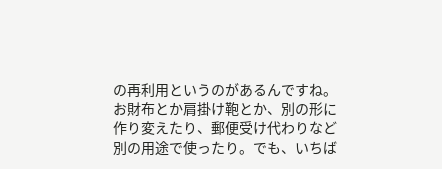の再利用というのがあるんですね。お財布とか肩掛け鞄とか、別の形に作り変えたり、郵便受け代わりなど別の用途で使ったり。でも、いちば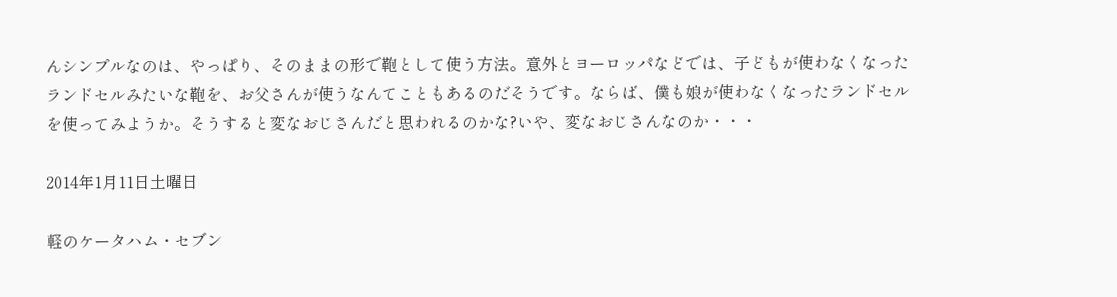んシンプルなのは、やっぱり、そのままの形で鞄として使う方法。意外とヨーロッパなどでは、子どもが使わなくなったランドセルみたいな鞄を、お父さんが使うなんてこともあるのだそうです。ならば、僕も娘が使わなくなったランドセルを使ってみようか。そうすると変なおじさんだと思われるのかな?いや、変なおじさんなのか・・・

2014年1月11日土曜日

軽のケータハム・セブン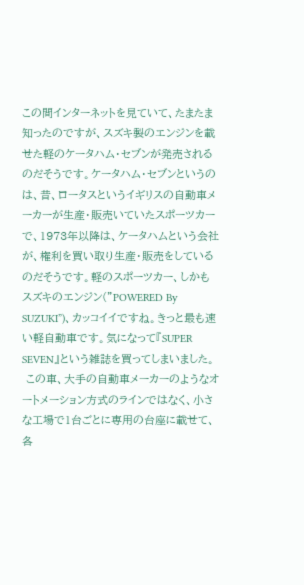この間インターネットを見ていて、たまたま知ったのですが、スズキ製のエンジンを載せた軽のケータハム・セブンが発売されるのだそうです。ケータハム・セブンというのは、昔、ロータスというイギリスの自動車メーカーが生産・販売いていたスポーツカーで、1973年以降は、ケータハムという会社が、権利を買い取り生産・販売をしているのだそうです。軽のスポーツカー、しかもスズキのエンジン(”POWERED By SUZUKI”)、カッコイイですね。きっと最も速い軽自動車です。気になって『SUPER SEVEN』という雑誌を買ってしまいました。
 この車、大手の自動車メーカーのようなオートメーション方式のラインではなく、小さな工場で1台ごとに専用の台座に載せて、各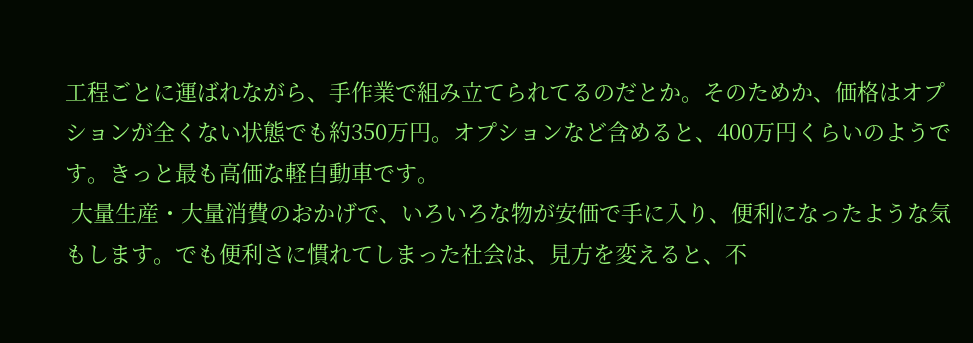工程ごとに運ばれながら、手作業で組み立てられてるのだとか。そのためか、価格はオプションが全くない状態でも約350万円。オプションなど含めると、400万円くらいのようです。きっと最も高価な軽自動車です。
 大量生産・大量消費のおかげで、いろいろな物が安価で手に入り、便利になったような気もします。でも便利さに慣れてしまった社会は、見方を変えると、不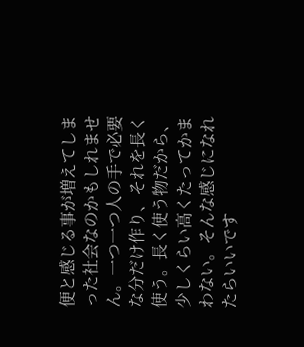便と感じる事が増えてしまった社会なのかもしれません。一つ一つ人の手で必要な分だけ作り、それを長く使う。長く使う物だから、少しくらい高くたってかまわない。そんな感じになれたらいいです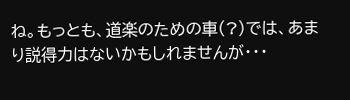ね。もっとも、道楽のための車(?)では、あまり説得力はないかもしれませんが・・・